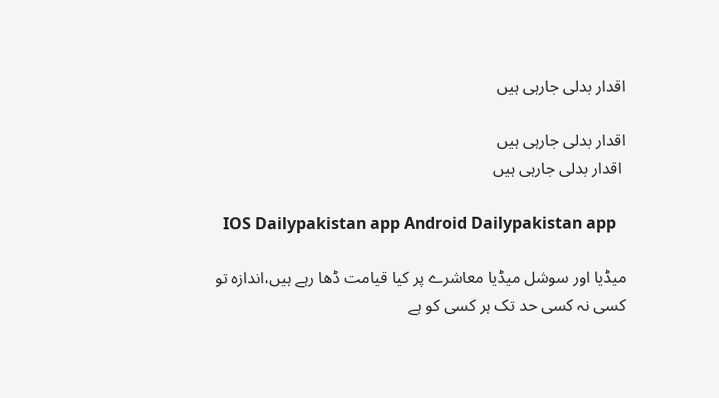اقدار بدلی جارہی ہیں

اقدار بدلی جارہی ہیں
 اقدار بدلی جارہی ہیں

  IOS Dailypakistan app Android Dailypakistan app

میڈیا اور سوشل میڈیا معاشرے پر کیا قیامت ڈھا رہے ہیں،اندازہ تو کسی نہ کسی حد تک ہر کسی کو ہے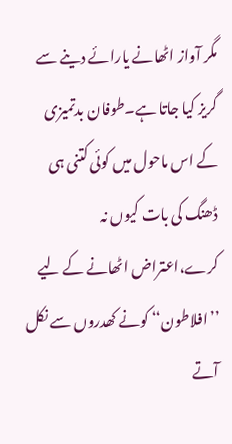مگر آواز اٹھانے یارائے دینے سے گریز کیا جاتا ہے۔طوفان بدتمیزی کے اس ماحول میں کوئی کتنی ہی ڈھنگ کی بات کیوں نہ کرے،اعتراض اٹھانے کے لیے ’’افلاطون‘‘ کونے کھدروں سے نکل آتے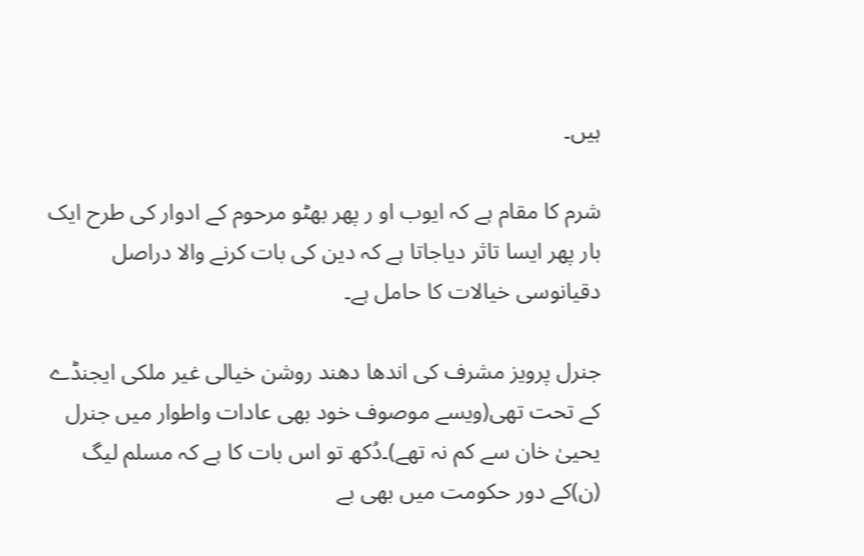ہیں۔

شرم کا مقام ہے کہ ایوب او ر پھر بھٹو مرحوم کے ادوار کی طرح ایک بار پھر ایسا تاثر دیاجاتا ہے کہ دین کی بات کرنے والا دراصل دقیانوسی خیالات کا حامل ہے۔

جنرل پرویز مشرف کی اندھا دھند روشن خیالی غیر ملکی ایجنڈے کے تحت تھی(ویسے موصوف خود بھی عادات واطوار میں جنرل یحییٰ خان سے کم نہ تھے)۔دُکھ تو اس بات کا ہے کہ مسلم لیگ (ن)کے دور حکومت میں بھی بے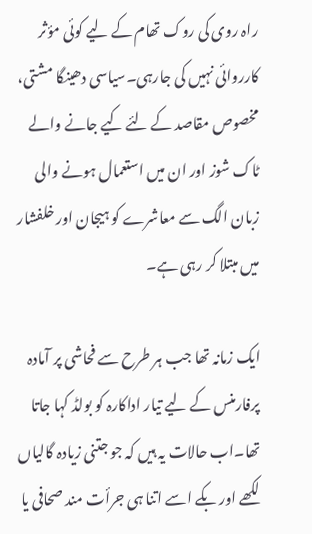راہ روی کی روک تھام کے لیے کوئی مؤثر کارروائی نہیں کی جارہی۔سیاسی دھینگا مشتی، مخصوص مقاصد کے لئے کیے جانے والے ٹاک شوز اور ان میں استعمال ہونے والی زبان الگ سے معاشرے کو ہیجان اور خلفشار میں مبتلا کر رہی ہے۔

ایک زمانہ تھا جب ہر طرح سے فحاشی پر آمادہ پرفارمنس کے لیے تیار اداکارہ کو بولڈ کہا جاتا تھا۔اب حالات یہ ہیں کہ جو جتنی زیادہ گالیاں لکھے اور بکے اسے اتنا ہی جرأت مند صحافی یا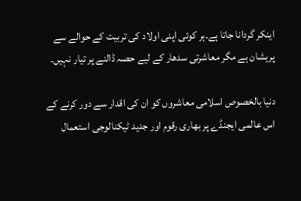اینکر گردانا جاتا ہے۔ہر کوئی اپنی اولاد کی تربیت کے حوالے سے پریشان ہے مگر معاشرتی سدھار کے لیے حصہ ڈالنے پر تیار نہیں۔

دنیا بالخصوص اسلامی معاشروں کو ان کی اقدار سے دور کرنے کے اس عالمی ایجنڈے پر بھاری رقوم اور جدید ٹیکنالوجی استعمال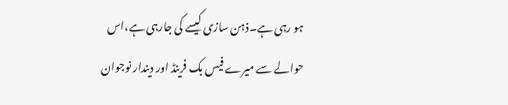ہو رہی ہے۔ذہن سازی کیسے کی جارہی ہے،اس حوالے سے میرے فیس بک فرینڈ اور دیندار نوجوان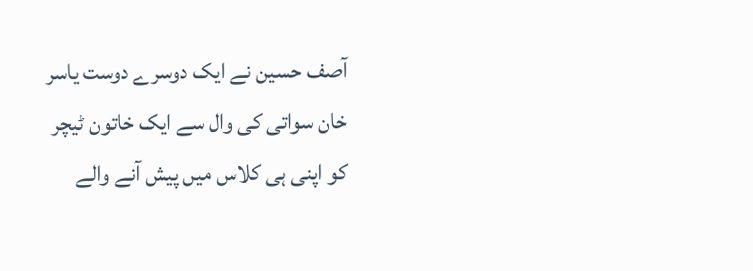آصف حسین نے ایک دوسرے دوست یاسر خان سواتی کی وال سے ایک خاتون ٹیچر کو اپنی ہی کلاس میں پیش آنے والے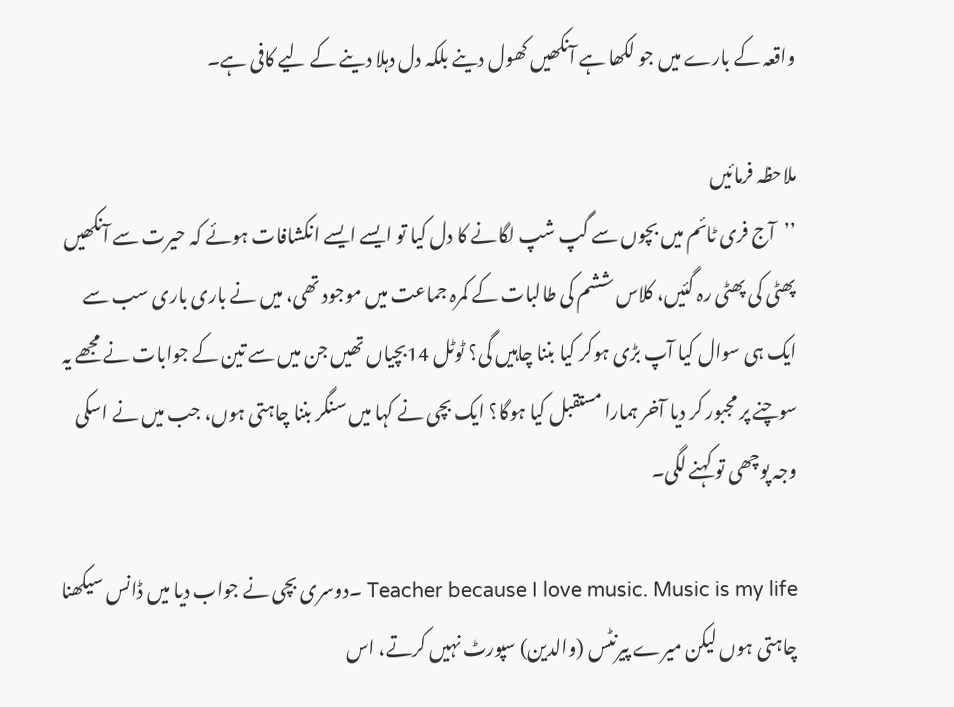واقعہ کے بارے میں جو لکھا ہے آنکھیں کھول دینے بلکہ دل دہلا دینے کے لیے کافی ہے۔

ملاحظہ فرمائیں
’’آج فری ٹائم میں بچوں سے گپ شپ لگانے کا دل کیا تو ایسے ایسے انکشافات ہوئے کہ حیرت سے آنکھیں پھٹی کی پھٹی رہ گئیں، کلاس ششم کی طالبات کے کمرہ جماعت میں موجود تھی، میں نے باری باری سب سے ایک ہی سوال کیا آپ بڑی ہوکر کیا بننا چاہیں گی؟ ٹوٹل 14بچیاں تھیں جن میں سے تین کے جوابات نے مجھے یہ سوچنے پر مجبور کر دیا آخر ہمارا مستقبل کیا ہوگا؟ ایک بچی نے کہا میں سنگر بننا چاہتی ہوں، جب میں نے اسکی وجہ پوچھی تو کہنے لگی۔

Teacher because I love music. Music is my life ۔دوسری بچی نے جواب دیا میں ڈانس سیکھنا چاہتی ہوں لیکن میرے پیرنٹس (والدین) سپورٹ نہیں کرتے، اس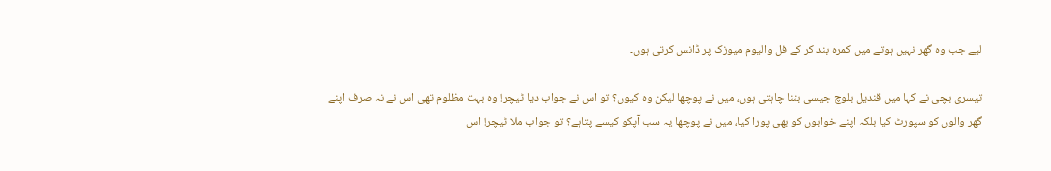لیے جب وہ گھر نہیں ہوتے میں کمرہ بند کر کے فل والیوم میوزک پر ڈانس کرتی ہوں۔

تیسری بچی نے کہا میں قندیل بلوچ جیسی بننا چاہتی ہوں، میں نے پوچھا لیکن وہ کیوں؟ تو اس نے جواب دیا ٹیچر! وہ بہت مظلوم تھی اس نے نہ صرف اپنے گھر والوں کو سپورٹ کیا بلکہ اپنے خوابوں کو بھی پورا کیا، میں نے پوچھا یہ سب آپکو کیسے پتاہے؟ تو جواب ملا ٹیچر! اس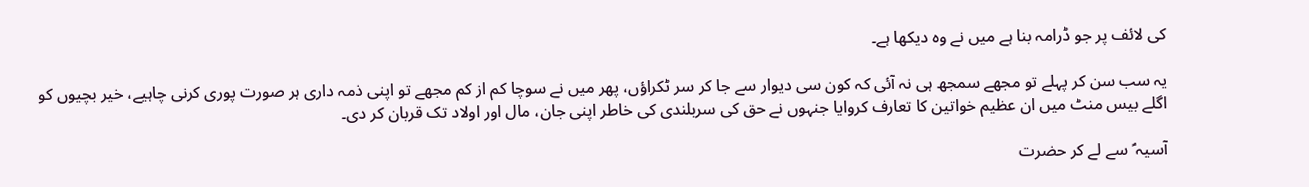کی لائف پر جو ڈرامہ بنا ہے میں نے وہ دیکھا ہے۔

یہ سب سن کر پہلے تو مجھے سمجھ ہی نہ آئی کہ کون سی دیوار سے جا کر سر ٹکراؤں، پھر میں نے سوچا کم از کم مجھے تو اپنی ذمہ داری ہر صورت پوری کرنی چاہیے، خیر بچیوں کو اگلے بیس منٹ میں ان عظیم خواتین کا تعارف کروایا جنہوں نے حق کی سربلندی کی خاطر اپنی جان، مال اور اولاد تک قربان کر دی۔

آسیہ ؑ سے لے کر حضرت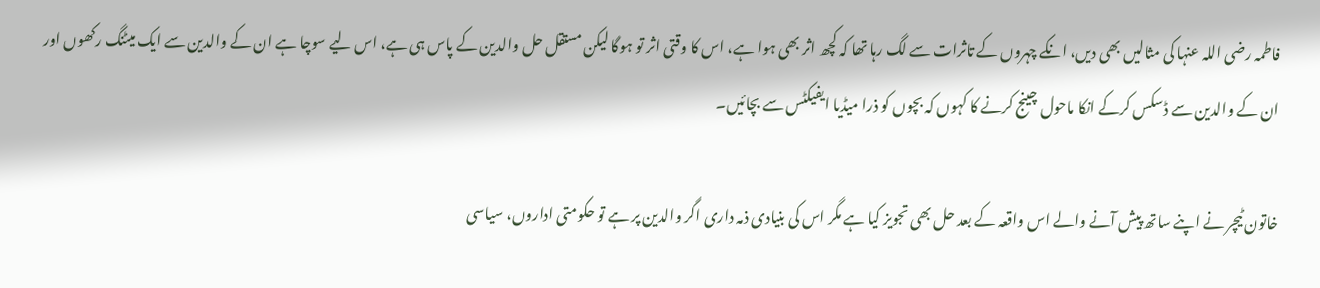فاطمہ رضی اللہ عنہا کی مثالیں بھی دیں، انکے چہروں کے تاثرات سے لگ رہا تھا کہ کچھ اثر بھی ہوا ہے، اس کا وقتی اثر تو ہوگا لیکن مستقل حل والدین کے پاس ہی ہے، اس لیے سوچا ہے ان کے والدین سے ایک میٹنگ رکھوں اور ان کے والدین سے ڈسکس کرکے انکا ماحول چینج کرنے کا کہوں کہ بچوں کو ذرا میڈیا ایفیکٹس سے بچائیں۔

خاتون ٹیچر نے اپنے ساتھ پیش آنے والے اس واقعہ کے بعد حل بھی تجویز کیا ہے مگر اس کی بنیادی ذمہ داری اگر والدین پر ہے تو حکومتی اداروں، سیاسی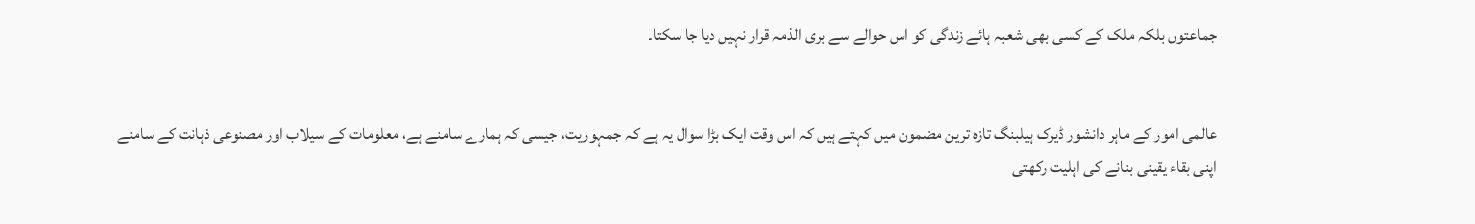جماعتوں بلکہ ملک کے کسی بھی شعبہ ہائے زندگی کو اس حوالے سے بری الذمہ قرار نہیں دیا جا سکتا۔


عالمی امور کے ماہر دانشور ڈیرک ہیلبنگ تازہ ترین مضمون میں کہتے ہیں کہ اس وقت ایک بڑا سوال یہ ہے کہ جمہوریت، جیسی کہ ہمارے سامنے ہے، معلومات کے سیلاب اور مصنوعی ذہانت کے سامنے اپنی بقاء یقینی بنانے کی اہلیت رکھتی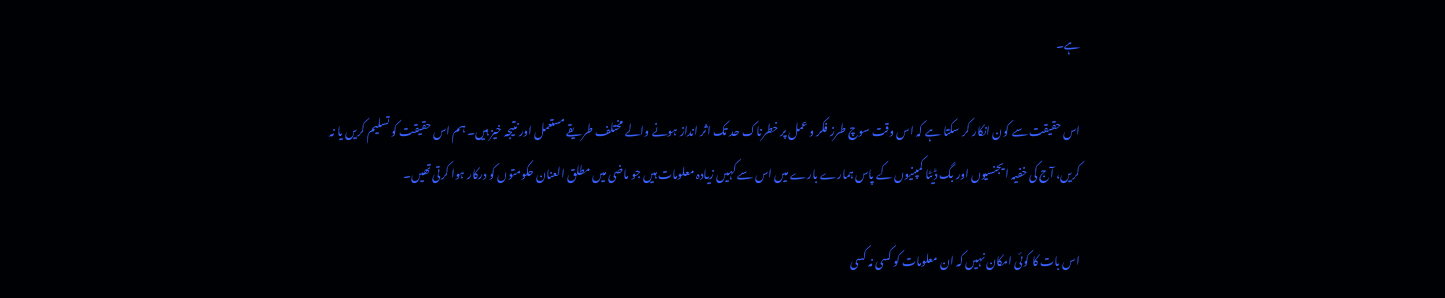ہے۔

اس حقیقت سے کون انکار کر سکتا ہے کہ اس وقت سوچ طرز فکر و عمل پر خطرناک حد تک اثر انداز ہونے والے مختلف طریقے مستعمل اور نتیجہ خیز ہیں۔ ہم اس حقیقت کو تسلیم کریں یا نہ کریں، آج کی خفیہ ایجنسیوں اور بگ ڈیٹا کمپنیوں کے پاس ہمارے بارے میں اس سے کہیں زیادہ معلومات ہیں جو ماضی میں مطلق العنان حکومتوں کو درکار ہوا کرتی تھیں۔

اس بات کا کوئی امکان نہیں کہ ان معلومات کو کسی نہ کسی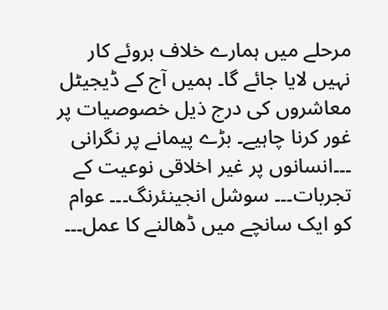مرحلے میں ہمارے خلاف بروئے کار نہیں لایا جائے گا۔ ہمیں آج کے ڈیجیٹل معاشروں کی درج ذیل خصوصیات پر غور کرنا چاہیے۔ بڑے پیمانے پر نگرانی ۔۔۔انسانوں پر غیر اخلاقی نوعیت کے تجربات۔۔۔ سوشل انجینئرنگ۔۔۔ عوام کو ایک سانچے میں ڈھالنے کا عمل۔۔۔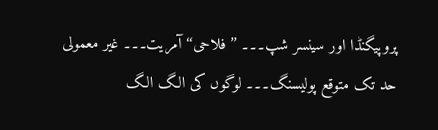پروپیگنڈا اور سینسر شپ۔۔۔ ’’فلاحی‘‘ آمریت۔۔۔ غیر معمولی حد تک متوقع پولیسنگ۔۔۔ لوگوں کی الگ الگ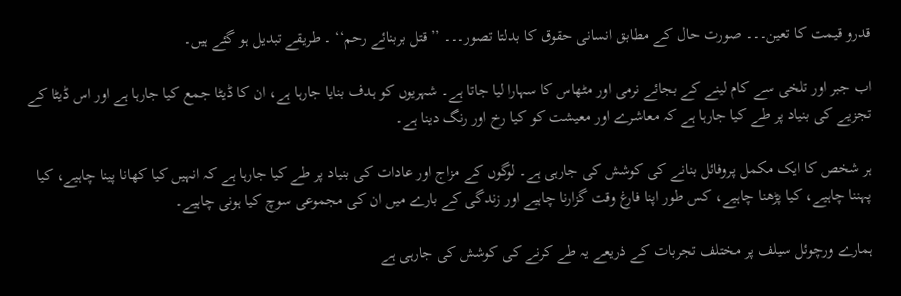قدرو قیمت کا تعین۔۔۔ صورت حال کے مطابق انسانی حقوق کا بدلتا تصور۔۔۔ ’’قتل بربنائے رحم‘‘ ۔ طریقے تبدیل ہو گئے ہیں۔

اب جبر اور تلخی سے کام لینے کے بجائے نرمی اور مٹھاس کا سہارا لیا جاتا ہے۔ شہریوں کو ہدف بنایا جارہا ہے، ان کا ڈیٹا جمع کیا جارہا ہے اور اس ڈیٹا کے تجزیے کی بنیاد پر طے کیا جارہا ہے کہ معاشرے اور معیشت کو کیا رخ اور رنگ دینا ہے۔

ہر شخص کا ایک مکمل پروفائل بنانے کی کوشش کی جارہی ہے۔ لوگوں کے مزاج اور عادات کی بنیاد پر طے کیا جارہا ہے کہ انہیں کیا کھانا پینا چاہیے، کیا پہننا چاہیے، کیا پڑھنا چاہیے، کس طور اپنا فارغ وقت گزارنا چاہیے اور زندگی کے بارے میں ان کی مجموعی سوچ کیا ہونی چاہیے۔

ہمارے ورچوئل سیلف پر مختلف تجربات کے ذریعے یہ طے کرنے کی کوشش کی جارہی ہے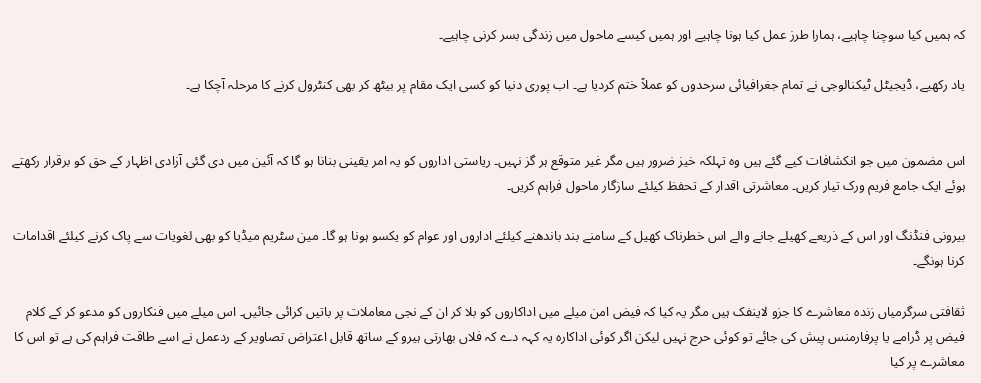کہ ہمیں کیا سوچنا چاہیے، ہمارا طرز عمل کیا ہونا چاہیے اور ہمیں کیسے ماحول میں زندگی بسر کرنی چاہیے۔

یاد رکھیے، ڈیجیٹل ٹیکنالوجی نے تمام جغرافیائی سرحدوں کو عملاً ختم کردیا ہے۔ اب پوری دنیا کو کسی ایک مقام پر بیٹھ کر بھی کنٹرول کرنے کا مرحلہ آچکا ہے۔


اس مضمون میں جو انکشافات کیے گئے ہیں وہ تہلکہ خیز ضرور ہیں مگر غیر متوقع ہر گز نہیں۔ ریاستی اداروں کو یہ امر یقینی بنانا ہو گا کہ آئین میں دی گئی آزادی اظہار کے حق کو برقرار رکھتے ہوئے ایک جامع فریم ورک تیار کریں۔ معاشرتی اقدار کے تحفظ کیلئے سازگار ماحول فراہم کریں۔

بیرونی فنڈنگ اور اس کے ذریعے کھیلے جانے والے اس خطرناک کھیل کے سامنے بند باندھنے کیلئے اداروں اور عوام کو یکسو ہونا ہو گا۔ مین سٹریم میڈیا کو بھی لغویات سے پاک کرنے کیلئے اقدامات کرنا ہونگے۔

ثقافتی سرگرمیاں زندہ معاشرے کا جزو لاینفک ہیں مگر یہ کیا کہ فیض امن میلے میں اداکاروں کو بلا کر ان کے نجی معاملات پر باتیں کرائی جائیں۔ اس میلے میں فنکاروں کو مدعو کر کے کلام فیض پر ڈرامے یا پرفارمنس پیش کی جائے تو کوئی حرج نہیں لیکن اگر کوئی اداکارہ یہ کہہ دے کہ فلاں بھارتی ہیرو کے ساتھ قابل اعتراض تصاویر کے ردعمل نے اسے طاقت فراہم کی ہے تو اس کا معاشرے پر کیا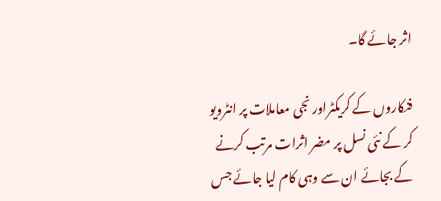اثر جائے گا۔

فنکاروں کے کریکٹراور نجی معاملات پر انٹرویو کر کے نئی نسل پر مضر اثرات مرتب کرنے کے بجائے ان سے وہی کام لیا جائے جس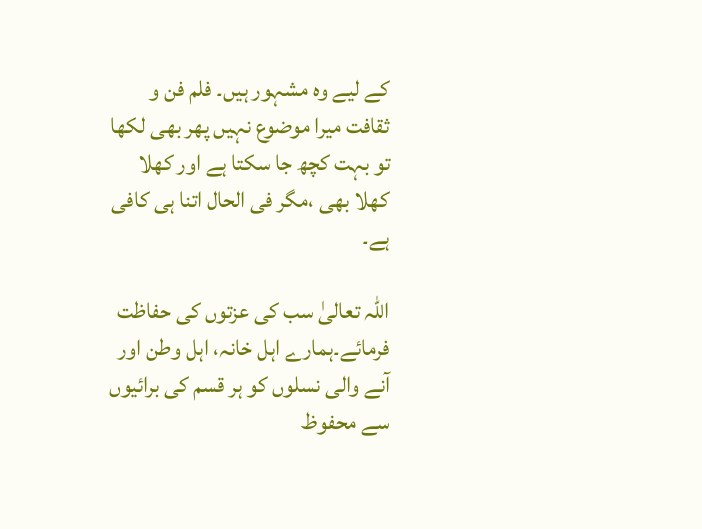کے لیے وہ مشہور ہیں۔ فلم فن و ثقافت میرا موضوع نہیں پھر بھی لکھا تو بہت کچھ جا سکتا ہے اور کھلا کھلا بھی ،مگر فی الحال اتنا ہی کافی ہے۔

اللہ تعالیٰ سب کی عزتوں کی حفاظت فرمائے۔ہمارے اہل خانہ، اہل وطن اور آنے والی نسلوں کو ہر قسم کی برائیوں سے محفوظ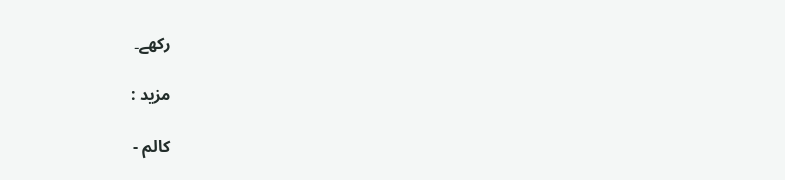رکھے۔

مزید :

کالم -